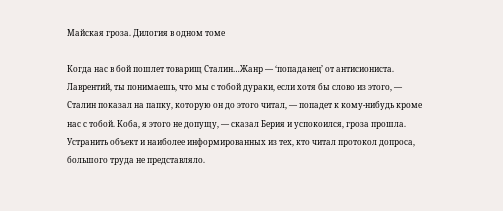Майская гроза. Дилогия в одном томе

Когда нас в бой пошлeт товарищ Сталин…Жанр — ‘попаданец’ от антисиониста. Лаврентий, ты понимаешь, что мы с тобой дураки, если хотя бы слово из этого, — Сталин показал на папку, которую он до этого читал, — попадет к кому-нибудь кроме нас с тобой. Коба, я этого не допущу, — сказал Берия и успокоился, гроза прошла. Устранить объект и наиболее информированных из тех, кто читал протокол допроса, большого труда не представляло.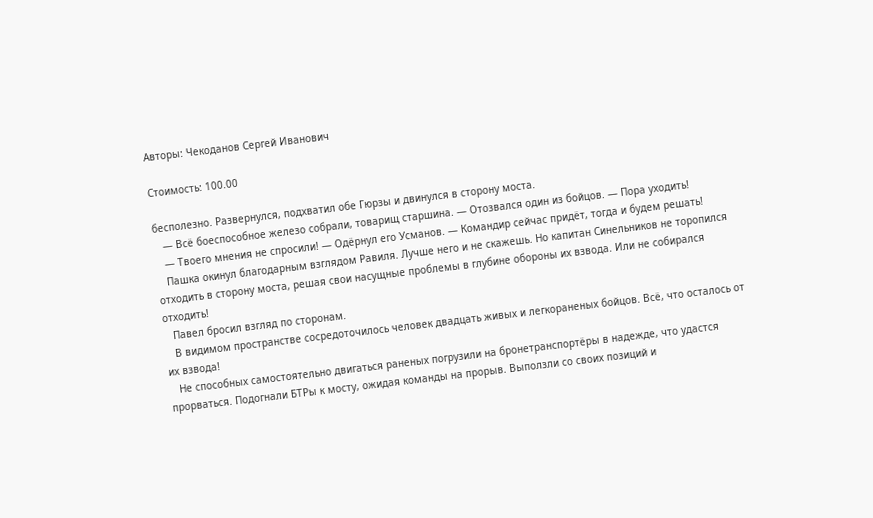Авторы: Чекоданов Сергей Иванович

Стоимость: 100.00

бесполезно. Развернулся, подхватил обе Гюрзы и двинулся в сторону моста.
   — Всё боеспособное железо собрали, товарищ старшина. — Отозвался один из бойцов. — Пора уходить!
   — Твоего мнения не спросили! — Одёрнул его Усманов. — Командир сейчас придёт, тогда и будем решать!
   Пашка окинул благодарным взглядом Равиля. Лучше него и не скажешь. Но капитан Синельников не торопился отходить в сторону моста, решая свои насущные проблемы в глубине обороны их взвода. Или не собирался отходить!
   Павел бросил взгляд по сторонам.
   В видимом пространстве сосредоточилось человек двадцать живых и легкораненых бойцов. Всё, что осталось от их взвода!
   Не способных самостоятельно двигаться раненых погрузили на бронетранспортёры в надежде, что удастся прорваться. Подогнали БТРы к мосту, ожидая команды на прорыв. Выползли со своих позиций и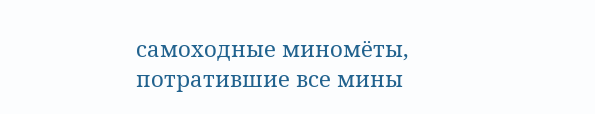самоходные миномёты, потратившие все мины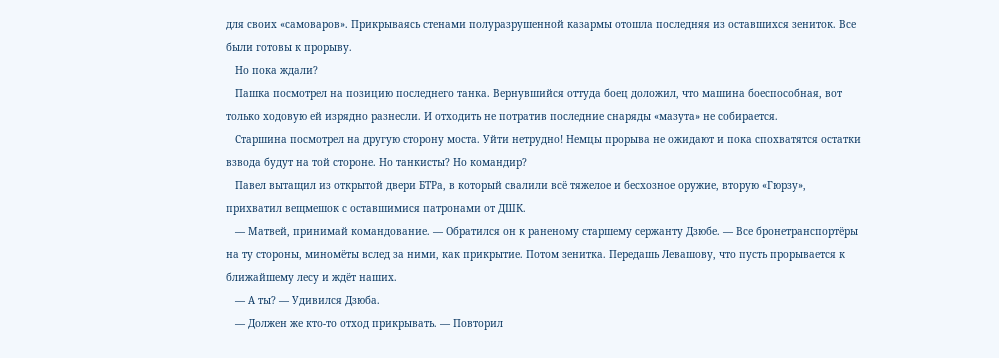для своих «самоваров». Прикрываясь стенами полуразрушенной казармы отошла последняя из оставшихся зениток. Все были готовы к прорыву.
   Но пока ждали?
   Пашка посмотрел на позицию последнего танка. Вернувшийся оттуда боец доложил, что машина боеспособная, вот только ходовую ей изрядно разнесли. И отходить не потратив последние снаряды «мазута» не собирается.
   Старшина посмотрел на другую сторону моста. Уйти нетрудно! Немцы прорыва не ожидают и пока спохватятся остатки взвода будут на той стороне. Но танкисты? Но командир?
   Павел вытащил из открытой двери БТРа, в который свалили всё тяжелое и бесхозное оружие, вторую «Гюрзу», прихватил вещмешок с оставшимися патронами от ДШК.
   — Матвей, принимай командование. — Обратился он к раненому старшему сержанту Дзюбе. — Все бронетранспортёры на ту стороны, миномёты вслед за ними, как прикрытие. Потом зенитка. Передашь Левашову, что пусть прорывается к ближайшему лесу и ждёт наших.
   — А ты? — Удивился Дзюба.
   — Должен же кто-то отход прикрывать. — Повторил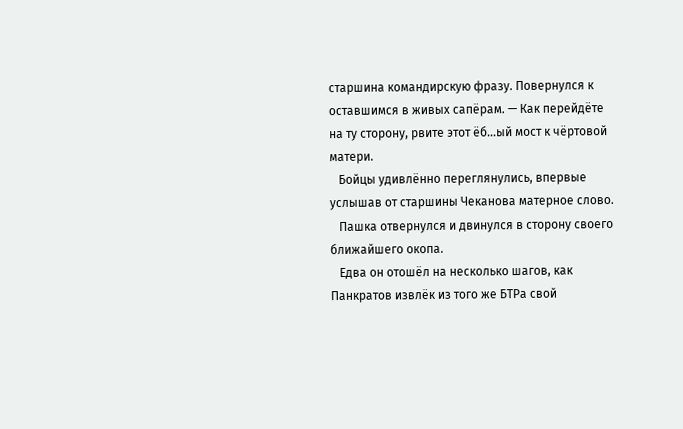старшина командирскую фразу. Повернулся к оставшимся в живых сапёрам. — Как перейдёте на ту сторону, рвите этот ёб…ый мост к чёртовой матери.
   Бойцы удивлённо переглянулись, впервые услышав от старшины Чеканова матерное слово.
   Пашка отвернулся и двинулся в сторону своего ближайшего окопа.
   Едва он отошёл на несколько шагов, как Панкратов извлёк из того же БТРа свой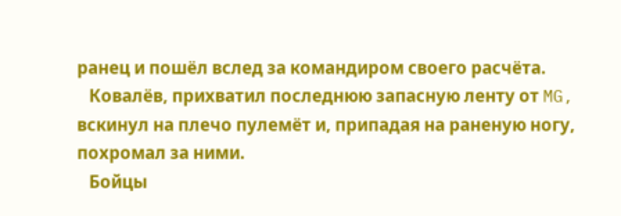ранец и пошёл вслед за командиром своего расчёта.
   Ковалёв, прихватил последнюю запасную ленту от MG, вскинул на плечо пулемёт и, припадая на раненую ногу, похромал за ними.
   Бойцы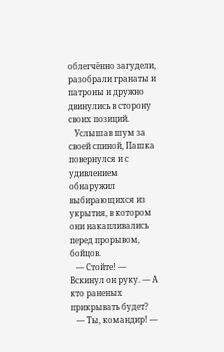облегчённо загудели, разобрали гранаты и патроны и дружно двинулись в сторону своих позиций.
   Услышав шум за своей спиной, Пашка повернулся и с удивлением обнаружил выбирающихся из укрытия, в котором они накапливались перед прорывом, бойцов.
   — Стойте! — Вскинул он руку. — А кто раненых прикрывать будет?
   — Ты, командир! —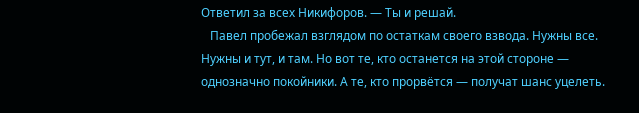Ответил за всех Никифоров. — Ты и решай.
   Павел пробежал взглядом по остаткам своего взвода. Нужны все. Нужны и тут, и там. Но вот те, кто останется на этой стороне — однозначно покойники. А те, кто прорвётся — получат шанс уцелеть.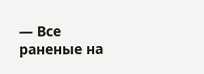— Все раненые на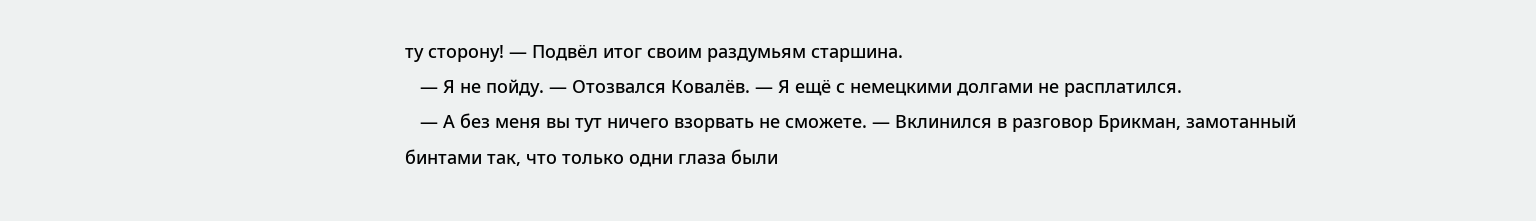ту сторону! — Подвёл итог своим раздумьям старшина.
   — Я не пойду. — Отозвался Ковалёв. — Я ещё с немецкими долгами не расплатился.
   — А без меня вы тут ничего взорвать не сможете. — Вклинился в разговор Брикман, замотанный бинтами так, что только одни глаза были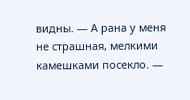видны. — А рана у меня не страшная, мелкими камешками посекло. —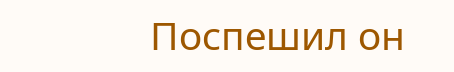Поспешил он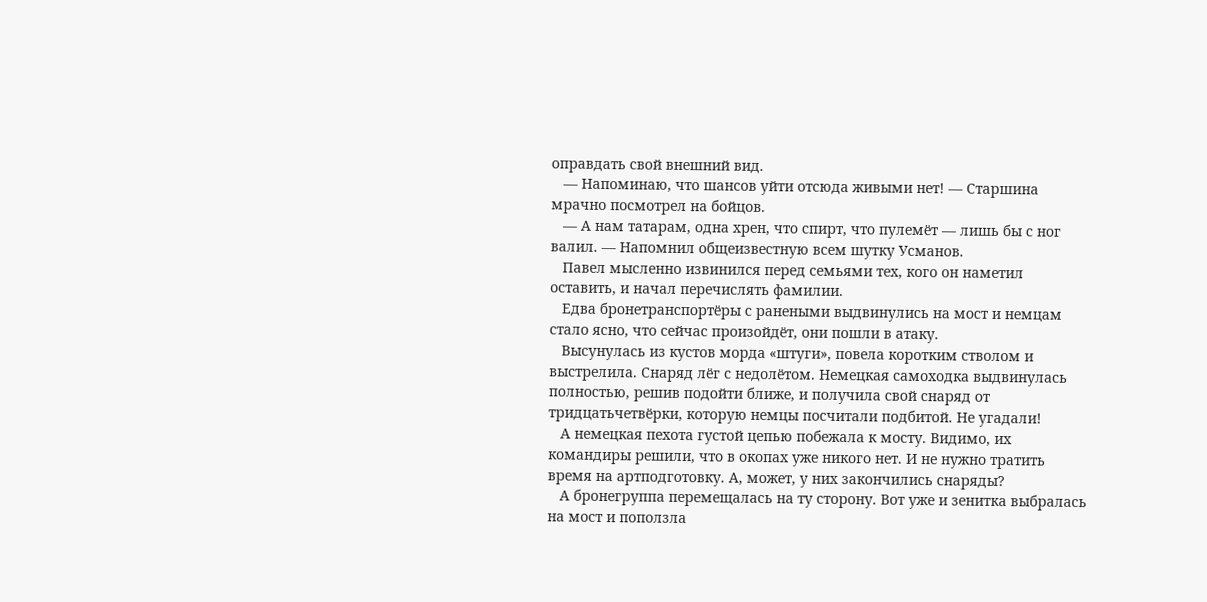оправдать свой внешний вид.
   — Напоминаю, что шансов уйти отсюда живыми нет! — Старшина мрачно посмотрел на бойцов.
   — А нам татарам, одна хрен, что спирт, что пулемёт — лишь бы с ног валил. — Напомнил общеизвестную всем шутку Усманов.
   Павел мысленно извинился перед семьями тех, кого он наметил оставить, и начал перечислять фамилии.
   Едва бронетранспортёры с ранеными выдвинулись на мост и немцам стало ясно, что сейчас произойдёт, они пошли в атаку.
   Высунулась из кустов морда «штуги», повела коротким стволом и выстрелила. Снаряд лёг с недолётом. Немецкая самоходка выдвинулась полностью, решив подойти ближе, и получила свой снаряд от тридцатьчетвёрки, которую немцы посчитали подбитой. Не угадали!
   А немецкая пехота густой цепью побежала к мосту. Видимо, их командиры решили, что в окопах уже никого нет. И не нужно тратить время на артподготовку. А, может, у них закончились снаряды?
   А бронегруппа перемещалась на ту сторону. Вот уже и зенитка выбралась на мост и поползла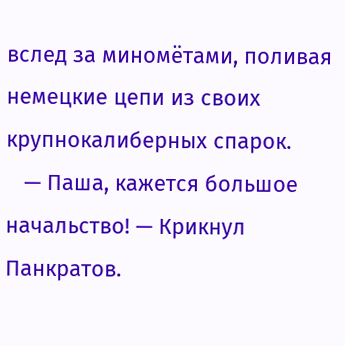вслед за миномётами, поливая немецкие цепи из своих крупнокалиберных спарок.
   — Паша, кажется большое начальство! — Крикнул Панкратов.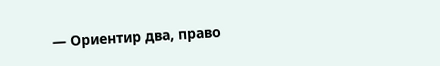— Ориентир два, право